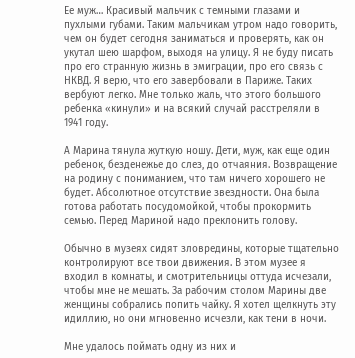Ее муж… Красивый мальчик с темными глазами и пухлыми губами. Таким мальчикам утром надо говорить, чем он будет сегодня заниматься и проверять, как он укутал шею шарфом, выходя на улицу. Я не буду писать про его странную жизнь в эмиграции, про его связь с НКВД. Я верю, что его завербовали в Париже. Таких вербуют легко. Мне только жаль, что этого большого ребенка «кинули» и на всякий случай расстреляли в 1941 году.

А Марина тянула жуткую ношу. Дети, муж, как еще один ребенок, безденежье до слез, до отчаяния. Возвращение на родину с пониманием, что там ничего хорошего не будет. Абсолютное отсутствие звездности. Она была готова работать посудомойкой, чтобы прокормить семью. Перед Мариной надо преклонить голову.

Обычно в музеях сидят зловредины, которые тщательно контролируют все твои движения. В этом музее я входил в комнаты, и смотрительницы оттуда исчезали, чтобы мне не мешать. За рабочим столом Марины две женщины собрались попить чайку. Я хотел щелкнуть эту идиллию, но они мгновенно исчезли, как тени в ночи.

Мне удалось поймать одну из них и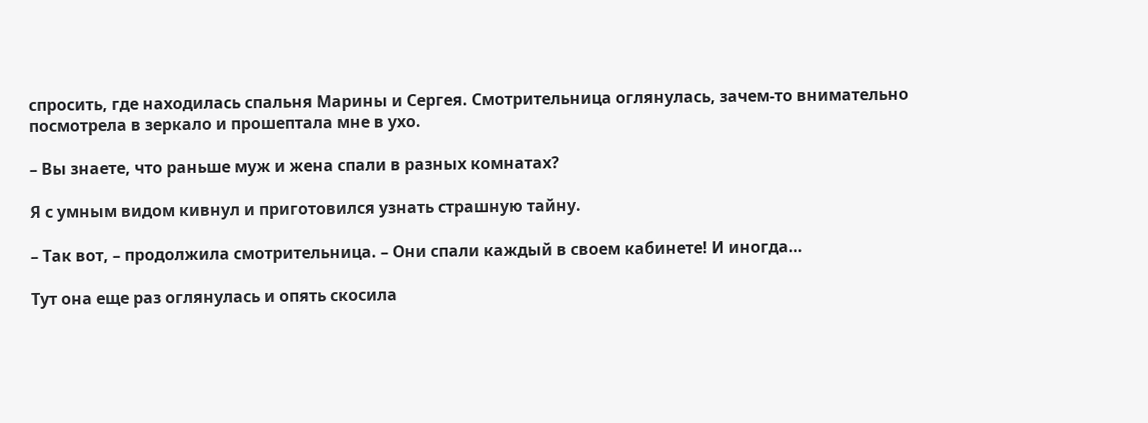спросить, где находилась спальня Марины и Сергея. Смотрительница оглянулась, зачем-то внимательно посмотрела в зеркало и прошептала мне в ухо.

– Вы знаете, что раньше муж и жена спали в разных комнатах?

Я с умным видом кивнул и приготовился узнать страшную тайну.

– Так вот, – продолжила смотрительница. – Они спали каждый в своем кабинете! И иногда…

Тут она еще раз оглянулась и опять скосила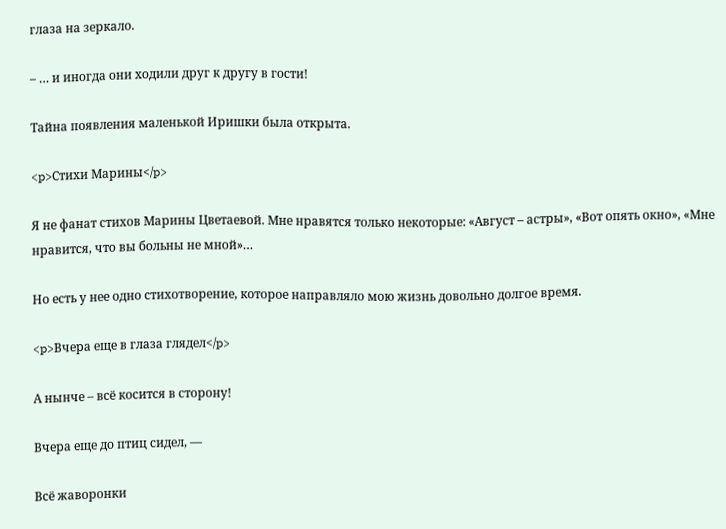глаза на зеркало.

– … и иногда они ходили друг к другу в гости!

Тайна появления маленькой Иришки была открыта.

<p>Стихи Марины</p>

Я не фанат стихов Марины Цветаевой. Мне нравятся только некоторые: «Август – астры», «Вот опять окно», «Мне нравится, что вы больны не мной»…

Но есть у нее одно стихотворение, которое направляло мою жизнь довольно долгое время.

<p>Вчера еще в глаза глядел</p>

А нынче – всё косится в сторону!

Вчера еще до птиц сидел, —

Всё жаворонки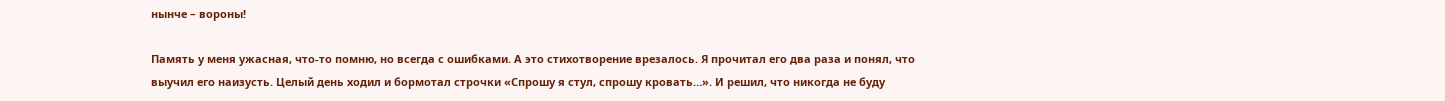нынче – вороны!

Память у меня ужасная, что-то помню, но всегда с ошибками. А это стихотворение врезалось. Я прочитал его два раза и понял, что выучил его наизусть. Целый день ходил и бормотал строчки «Спрошу я стул, спрошу кровать…». И решил, что никогда не буду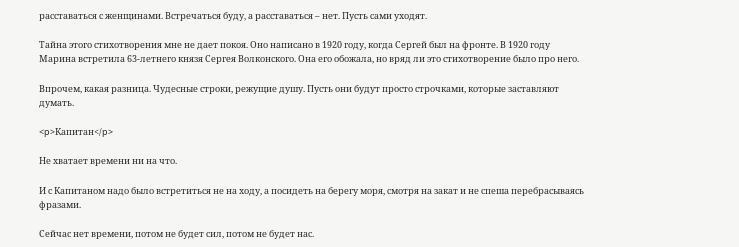расставаться с женщинами. Встречаться буду, а расставаться – нет. Пусть сами уходят.

Тайна этого стихотворения мне не дает покоя. Оно написано в 1920 году, когда Сергей был на фронте. В 1920 году Марина встретила 63-летнего князя Сергея Волконского. Она его обожала, но вряд ли это стихотворение было про него.

Впрочем, какая разница. Чудесные строки, режущие душу. Пусть они будут просто строчками, которые заставляют думать.

<p>Капитан</p>

Не хватает времени ни на что.

И с Капитаном надо было встретиться не на ходу, а посидеть на берегу моря, смотря на закат и не спеша перебрасываясь фразами.

Сейчас нет времени, потом не будет сил, потом не будет нас.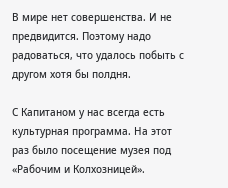В мире нет совершенства. И не предвидится. Поэтому надо радоваться, что удалось побыть с другом хотя бы полдня.

С Капитаном у нас всегда есть культурная программа. На этот раз было посещение музея под «Рабочим и Колхозницей».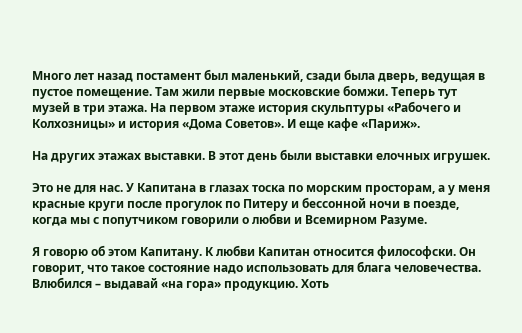Много лет назад постамент был маленький, сзади была дверь, ведущая в пустое помещение. Там жили первые московские бомжи. Теперь тут музей в три этажа. На первом этаже история скульптуры «Рабочего и Колхозницы» и история «Дома Советов». И еще кафе «Париж».

На других этажах выставки. В этот день были выставки елочных игрушек.

Это не для нас. У Капитана в глазах тоска по морским просторам, а у меня красные круги после прогулок по Питеру и бессонной ночи в поезде, когда мы с попутчиком говорили о любви и Всемирном Разуме.

Я говорю об этом Капитану. К любви Капитан относится философски. Он говорит, что такое состояние надо использовать для блага человечества. Влюбился – выдавай «на гора» продукцию. Хоть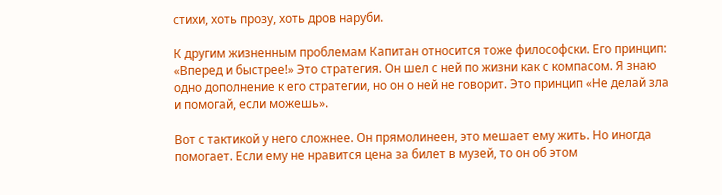стихи, хоть прозу, хоть дров наруби.

К другим жизненным проблемам Капитан относится тоже философски. Его принцип: «Вперед и быстрее!» Это стратегия. Он шел с ней по жизни как с компасом. Я знаю одно дополнение к его стратегии, но он о ней не говорит. Это принцип «Не делай зла и помогай, если можешь».

Вот с тактикой у него сложнее. Он прямолинеен, это мешает ему жить. Но иногда помогает. Если ему не нравится цена за билет в музей, то он об этом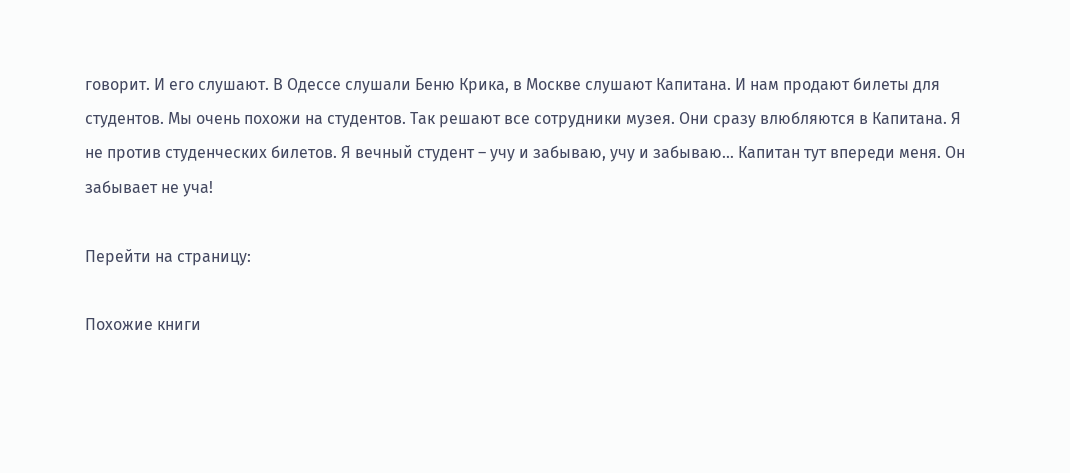говорит. И его слушают. В Одессе слушали Беню Крика, в Москве слушают Капитана. И нам продают билеты для студентов. Мы очень похожи на студентов. Так решают все сотрудники музея. Они сразу влюбляются в Капитана. Я не против студенческих билетов. Я вечный студент – учу и забываю, учу и забываю… Капитан тут впереди меня. Он забывает не уча!

Перейти на страницу:

Похожие книги